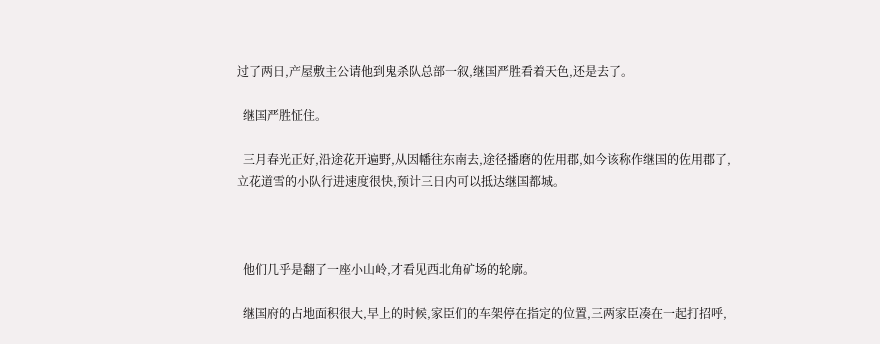过了两日,产屋敷主公请他到鬼杀队总部一叙,继国严胜看着天色,还是去了。

  继国严胜怔住。

  三月春光正好,沿途花开遍野,从因幡往东南去,途径播磨的佐用郡,如今该称作继国的佐用郡了,立花道雪的小队行进速度很快,预计三日内可以抵达继国都城。



  他们几乎是翻了一座小山岭,才看见西北角矿场的轮廓。

  继国府的占地面积很大,早上的时候,家臣们的车架停在指定的位置,三两家臣凑在一起打招呼,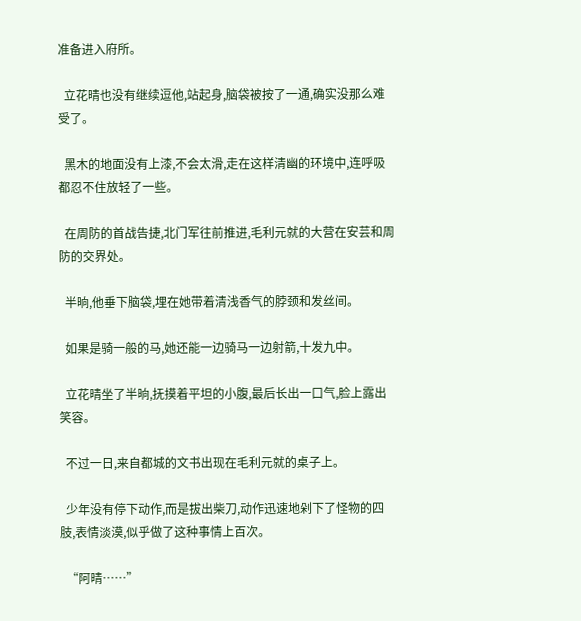准备进入府所。

  立花晴也没有继续逗他,站起身,脑袋被按了一通,确实没那么难受了。

  黑木的地面没有上漆,不会太滑,走在这样清幽的环境中,连呼吸都忍不住放轻了一些。

  在周防的首战告捷,北门军往前推进,毛利元就的大营在安芸和周防的交界处。

  半晌,他垂下脑袋,埋在她带着清浅香气的脖颈和发丝间。

  如果是骑一般的马,她还能一边骑马一边射箭,十发九中。

  立花晴坐了半晌,抚摸着平坦的小腹,最后长出一口气,脸上露出笑容。

  不过一日,来自都城的文书出现在毛利元就的桌子上。

  少年没有停下动作,而是拔出柴刀,动作迅速地剁下了怪物的四肢,表情淡漠,似乎做了这种事情上百次。

  “阿晴……”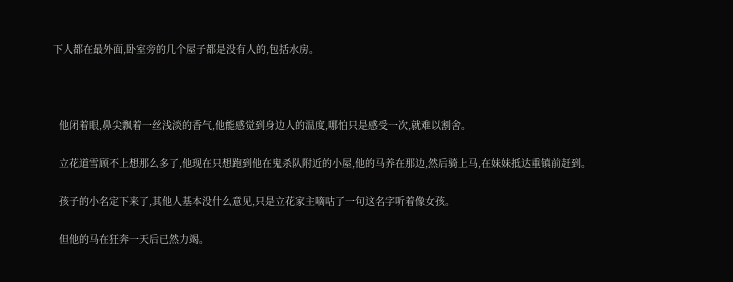下人都在最外面,卧室旁的几个屋子都是没有人的,包括水房。



  他闭着眼,鼻尖飘着一丝浅淡的香气,他能感觉到身边人的温度,哪怕只是感受一次,就难以割舍。

  立花道雪顾不上想那么多了,他现在只想跑到他在鬼杀队附近的小屋,他的马养在那边,然后骑上马,在妹妹抵达重镇前赶到。

  孩子的小名定下来了,其他人基本没什么意见,只是立花家主嘀咕了一句这名字听着像女孩。

  但他的马在狂奔一天后已然力竭。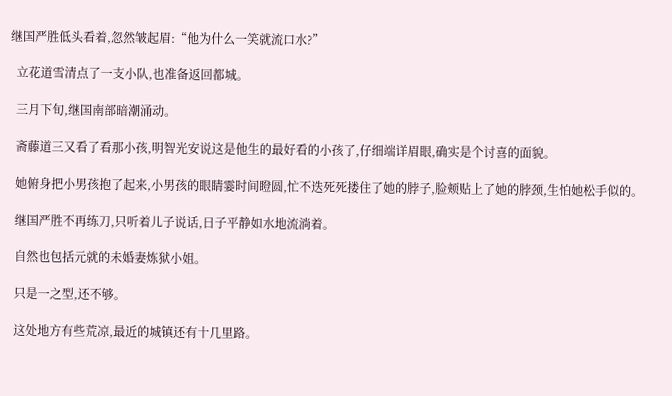继国严胜低头看着,忽然皱起眉:“他为什么一笑就流口水?”

  立花道雪清点了一支小队,也准备返回都城。

  三月下旬,继国南部暗潮涌动。

  斋藤道三又看了看那小孩,明智光安说这是他生的最好看的小孩了,仔细端详眉眼,确实是个讨喜的面貌。

  她俯身把小男孩抱了起来,小男孩的眼睛霎时间瞪圆,忙不迭死死搂住了她的脖子,脸颊贴上了她的脖颈,生怕她松手似的。

  继国严胜不再练刀,只听着儿子说话,日子平静如水地流淌着。

  自然也包括元就的未婚妻炼狱小姐。

  只是一之型,还不够。

  这处地方有些荒凉,最近的城镇还有十几里路。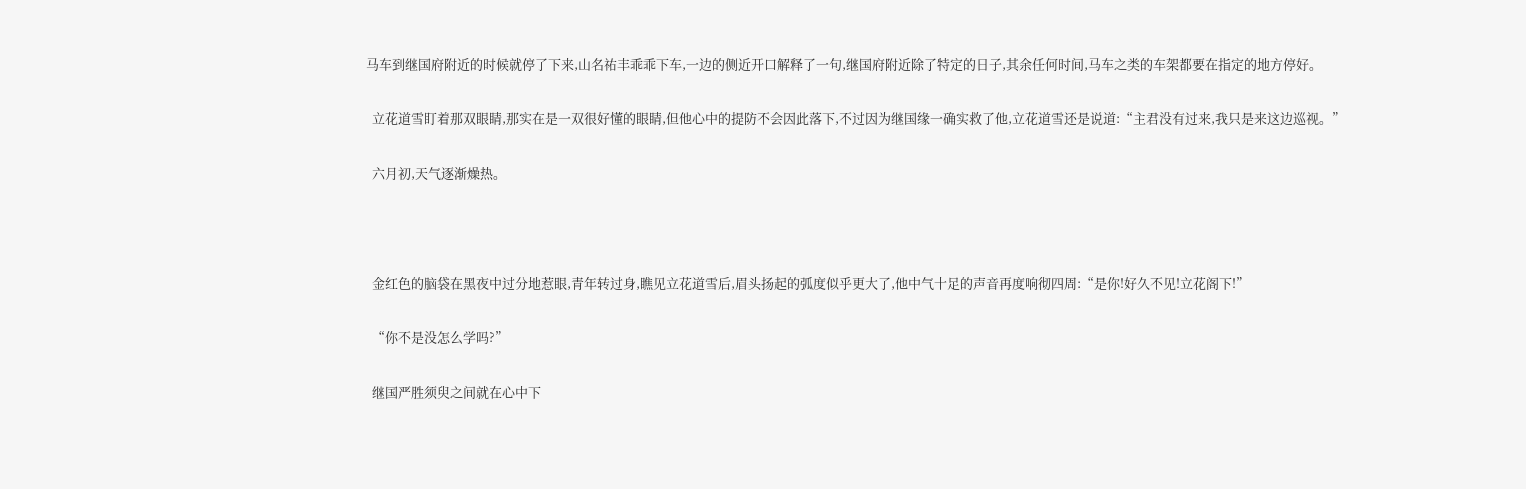马车到继国府附近的时候就停了下来,山名祐丰乖乖下车,一边的侧近开口解释了一句,继国府附近除了特定的日子,其余任何时间,马车之类的车架都要在指定的地方停好。

  立花道雪盯着那双眼睛,那实在是一双很好懂的眼睛,但他心中的提防不会因此落下,不过因为继国缘一确实救了他,立花道雪还是说道:“主君没有过来,我只是来这边巡视。”

  六月初,天气逐渐燥热。



  金红色的脑袋在黑夜中过分地惹眼,青年转过身,瞧见立花道雪后,眉头扬起的弧度似乎更大了,他中气十足的声音再度响彻四周:“是你!好久不见!立花阁下!”

  “你不是没怎么学吗?”

  继国严胜须臾之间就在心中下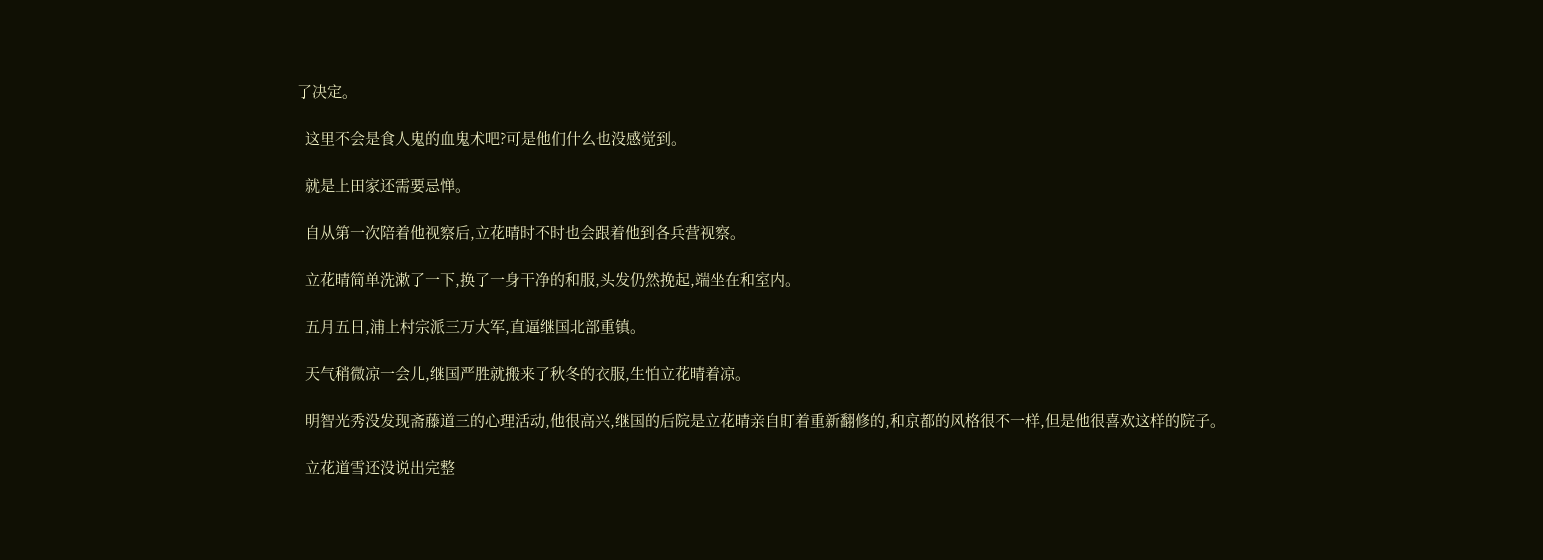了决定。

  这里不会是食人鬼的血鬼术吧?可是他们什么也没感觉到。

  就是上田家还需要忌惮。

  自从第一次陪着他视察后,立花晴时不时也会跟着他到各兵营视察。

  立花晴简单洗漱了一下,换了一身干净的和服,头发仍然挽起,端坐在和室内。

  五月五日,浦上村宗派三万大军,直逼继国北部重镇。

  天气稍微凉一会儿,继国严胜就搬来了秋冬的衣服,生怕立花晴着凉。

  明智光秀没发现斋藤道三的心理活动,他很高兴,继国的后院是立花晴亲自盯着重新翻修的,和京都的风格很不一样,但是他很喜欢这样的院子。

  立花道雪还没说出完整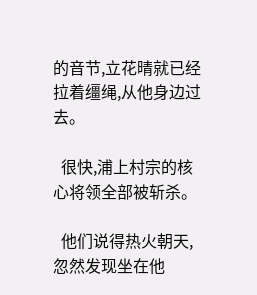的音节,立花晴就已经拉着缰绳,从他身边过去。

  很快,浦上村宗的核心将领全部被斩杀。

  他们说得热火朝天,忽然发现坐在他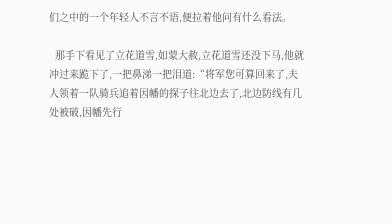们之中的一个年轻人不言不语,便拉着他问有什么看法。

  那手下看见了立花道雪,如蒙大赦,立花道雪还没下马,他就冲过来跪下了,一把鼻涕一把泪道:“将军您可算回来了,夫人领着一队骑兵追着因幡的探子往北边去了,北边防线有几处被破,因幡先行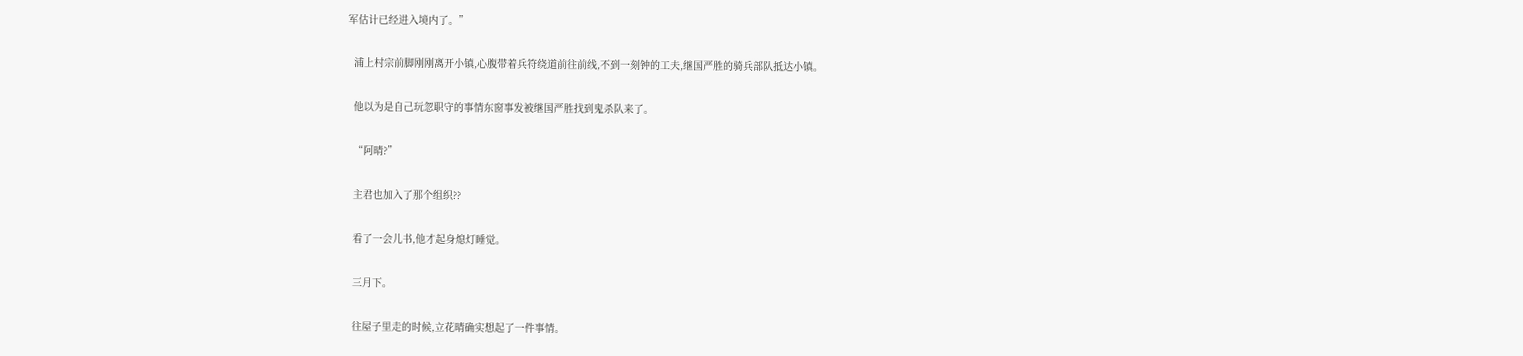军估计已经进入境内了。”

  浦上村宗前脚刚刚离开小镇,心腹带着兵符绕道前往前线,不到一刻钟的工夫,继国严胜的骑兵部队抵达小镇。

  他以为是自己玩忽职守的事情东窗事发被继国严胜找到鬼杀队来了。

  “阿晴?”

  主君也加入了那个组织??

  看了一会儿书,他才起身熄灯睡觉。

  三月下。

  往屋子里走的时候,立花晴确实想起了一件事情。